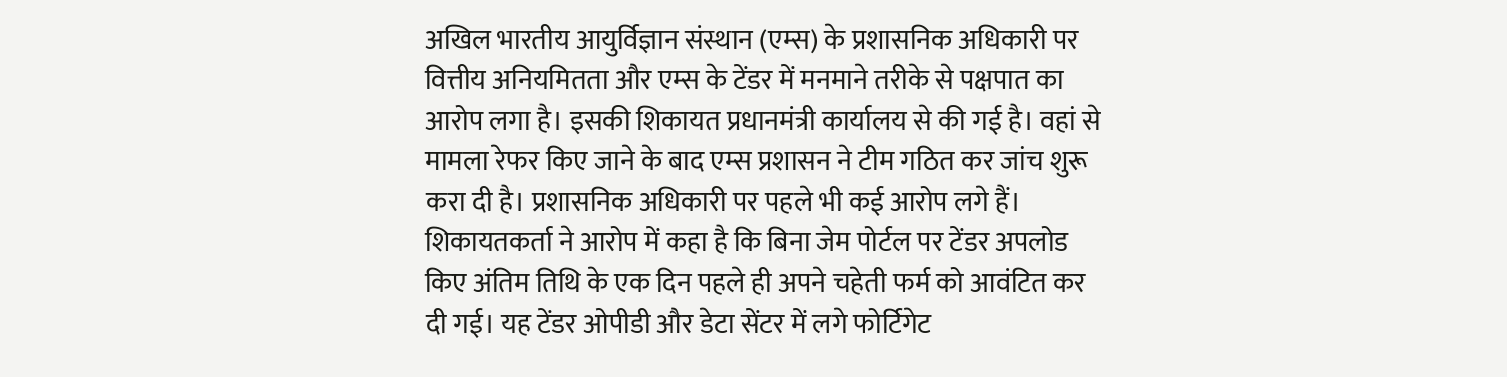अखिल भारतीय आयुर्विज्ञान संस्थान (एम्स) के प्रशासनिक अधिकारी पर वित्तीय अनियमितता और एम्स के टेंडर में मनमाने तरीके से पक्षपात का आरोप लगा है। इसकी शिकायत प्रधानमंत्री कार्यालय से की गई है। वहां से मामला रेफर किए जाने के बाद एम्स प्रशासन ने टीम गठित कर जांच शुरू करा दी है। प्रशासनिक अधिकारी पर पहले भी कई आरोप लगे हैं।
शिकायतकर्ता ने आरोप में कहा है कि बिना जेम पोर्टल पर टेंडर अपलोड किए अंतिम तिथि के एक दिन पहले ही अपने चहेती फर्म को आवंटित कर दी गई। यह टेंडर ओपीडी और डेटा सेंटर में लगे फोर्टिगेट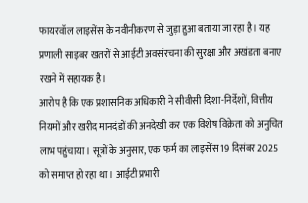फायरवॉल लाइसेंस के नवीनीकरण से जुड़ा हुआ बताया जा रहा है। यह प्रणाली साइबर खतरों से आईटी अवसंरचना की सुरक्षा और अखंडता बनाए रखने में सहायक है।
आरोप है कि एक प्रशासनिक अधिकारी ने सीवीसी दिशा-निर्देशों, वित्तीय नियमों और खरीद मानदंडों की अनदेखी कर एक विशेष विक्रेता को अनुचित लाभ पहुंचाया। सूत्रों के अनुसार, एक फर्म का लाइसेंस 19 दिसंबर 2025 को समाप्त हो रहा था। आईटी प्रभारी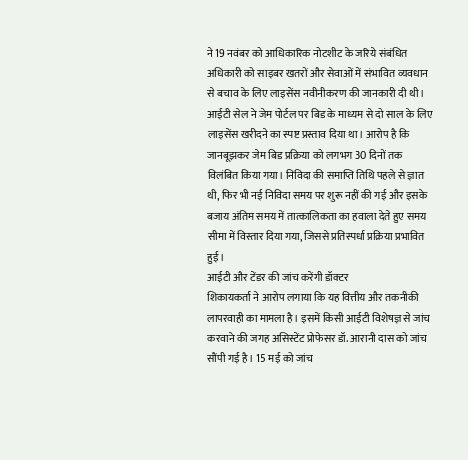ने 19 नवंबर को आधिकारिक नोटशीट के जरिये संबंधित अधिकारी को साइबर खतरों और सेवाओं में संभावित व्यवधान से बचाव के लिए लाइसेंस नवीनीकरण की जानकारी दी थी।
आईटी सेल ने जेम पोर्टल पर बिड के माध्यम से दो साल के लिए लाइसेंस खरीदने का स्पष्ट प्रस्ताव दिया था। आरोप है कि जानबूझकर जेम बिड प्रक्रिया को लगभग 30 दिनों तक विलंबित किया गया। निविदा की समाप्ति तिथि पहले से ज्ञात थी, फिर भी नई निविदा समय पर शुरू नहीं की गई और इसके बजाय अंतिम समय में तात्कालिकता का हवाला देते हुए समय सीमा में विस्तार दिया गया, जिससे प्रतिस्पर्धा प्रक्रिया प्रभावित हुई।
आईटी और टेंडर की जांच करेंगी डॉक्टर
शिकायकर्ता ने आरोप लगाया कि यह वित्तीय और तकनीकी लापरवाही का मामला है। इसमें किसी आईटी विशेषज्ञ से जांच करवाने की जगह असिस्टेंट प्रोफेसर डॉ. आरानी दास को जांच सौंपी गई है। 15 मई को जांच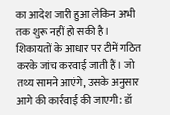का आदेश जारी हुआ लेकिन अभी तक शुरू नहीं हो सकी है।
शिकायतों के आधार पर टीमें गठित करके जांच करवाई जाती हैं। जो तथ्य सामने आएंगे, उसके अनुसार आगे की कार्रवाई की जाएगी: डॉ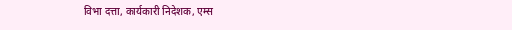विभा दत्ता, कार्यकारी निदेशक, एम्स